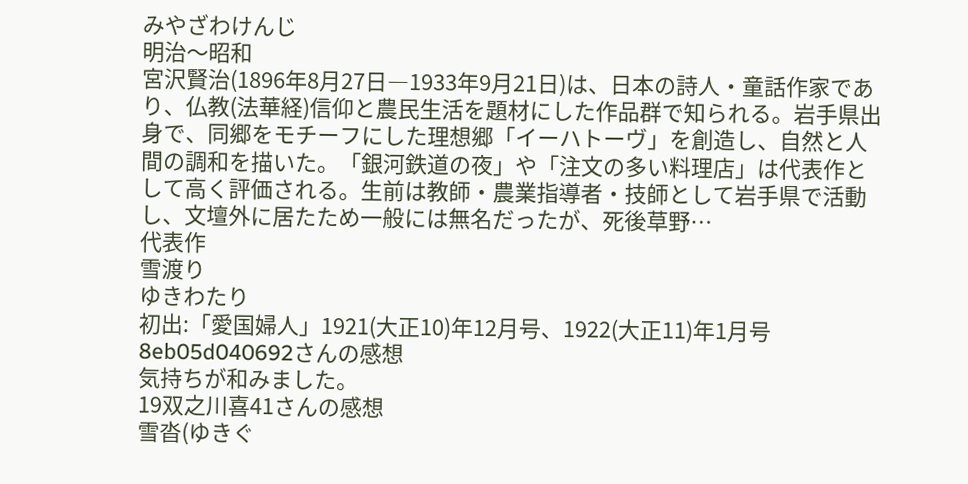みやざわけんじ
明治〜昭和
宮沢賢治(1896年8月27日―1933年9月21日)は、日本の詩人・童話作家であり、仏教(法華経)信仰と農民生活を題材にした作品群で知られる。岩手県出身で、同郷をモチーフにした理想郷「イーハトーヴ」を創造し、自然と人間の調和を描いた。「銀河鉄道の夜」や「注文の多い料理店」は代表作として高く評価される。生前は教師・農業指導者・技師として岩手県で活動し、文壇外に居たため一般には無名だったが、死後草野…
代表作
雪渡り
ゆきわたり
初出:「愛国婦人」1921(大正10)年12月号、1922(大正11)年1月号
8eb05d040692さんの感想
気持ちが和みました。
19双之川喜41さんの感想
雪沓(ゆきぐ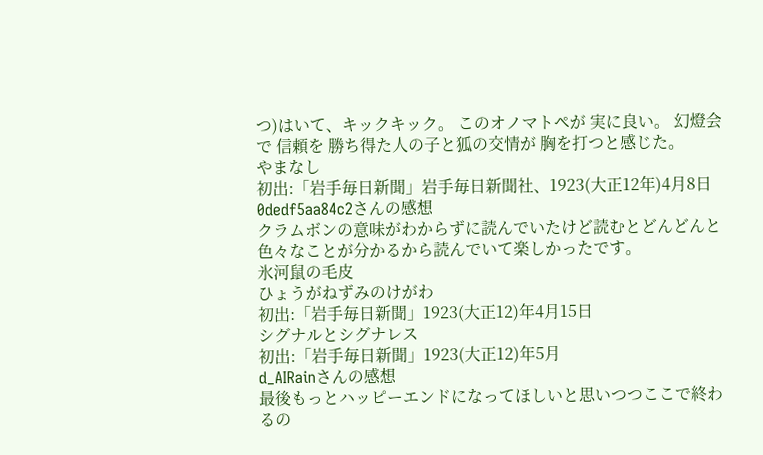つ)はいて、キックキック。 このオノマトペが 実に良い。 幻燈会で 信頼を 勝ち得た人の子と狐の交情が 胸を打つと感じた。
やまなし
初出:「岩手毎日新聞」岩手毎日新聞社、1923(大正12年)4月8日
0dedf5aa84c2さんの感想
クラムボンの意味がわからずに読んでいたけど読むとどんどんと色々なことが分かるから読んでいて楽しかったです。
氷河鼠の毛皮
ひょうがねずみのけがわ
初出:「岩手毎日新聞」1923(大正12)年4月15日
シグナルとシグナレス
初出:「岩手毎日新聞」1923(大正12)年5月
d_AIRainさんの感想
最後もっとハッピーエンドになってほしいと思いつつここで終わるの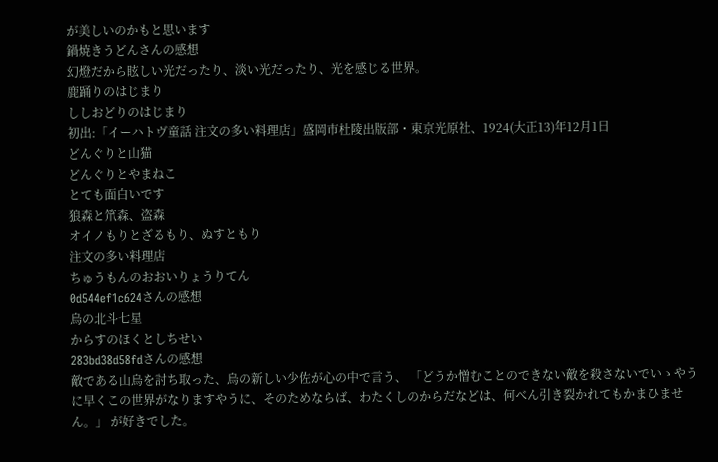が美しいのかもと思います
鍋焼きうどんさんの感想
幻燈だから眩しい光だったり、淡い光だったり、光を感じる世界。
鹿踊りのはじまり
ししおどりのはじまり
初出:「イーハトヴ童話 注文の多い料理店」盛岡市杜陵出版部・東京光原社、1924(大正13)年12月1日
どんぐりと山猫
どんぐりとやまねこ
とても面白いです
狼森と笊森、盗森
オイノもりとざるもり、ぬすともり
注文の多い料理店
ちゅうもんのおおいりょうりてん
0d544ef1c624さんの感想
烏の北斗七星
からすのほくとしちせい
283bd38d58fdさんの感想
敵である山烏を討ち取った、烏の新しい少佐が心の中で言う、 「どうか憎むことのできない敵を殺さないでいゝやうに早くこの世界がなりますやうに、そのためならば、わたくしのからだなどは、何べん引き裂かれてもかまひません。」 が好きでした。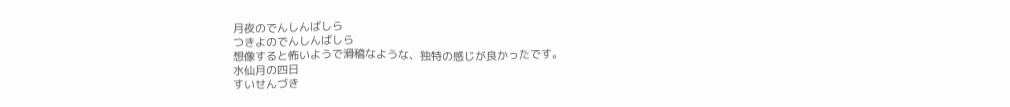月夜のでんしんばしら
つきよのでんしんばしら
想像すると怖いようで滑稽なような、独特の感じが良かったです。
水仙月の四日
すいせんづき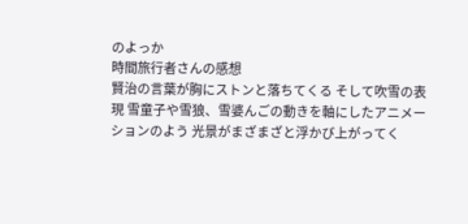のよっか
時間旅行者さんの感想
賢治の言葉が胸にストンと落ちてくる そして吹雪の表現 雪童子や雪狼、雪婆んごの動きを軸にしたアニメーションのよう 光景がまざまざと浮かび上がってく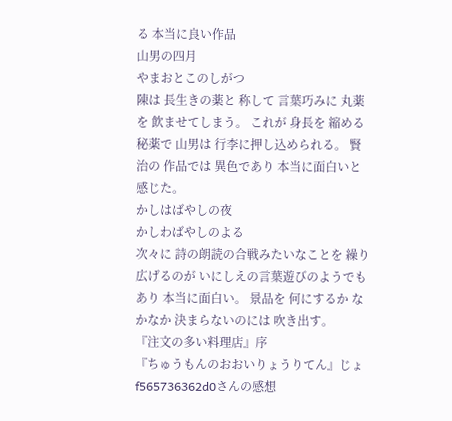る 本当に良い作品
山男の四月
やまおとこのしがつ
陳は 長生きの薬と 称して 言葉巧みに 丸薬を 飲ませてしまう。 これが 身長を 縮める秘薬で 山男は 行李に押し込められる。 賢治の 作品では 異色であり 本当に面白いと感じた。
かしはばやしの夜
かしわばやしのよる
次々に 詩の朗読の合戦みたいなことを 繰り広げるのが いにしえの言葉遊びのようでもあり 本当に面白い。 景品を 何にするか なかなか 決まらないのには 吹き出す。
『注文の多い料理店』序
『ちゅうもんのおおいりょうりてん』じょ
f565736362d0さんの感想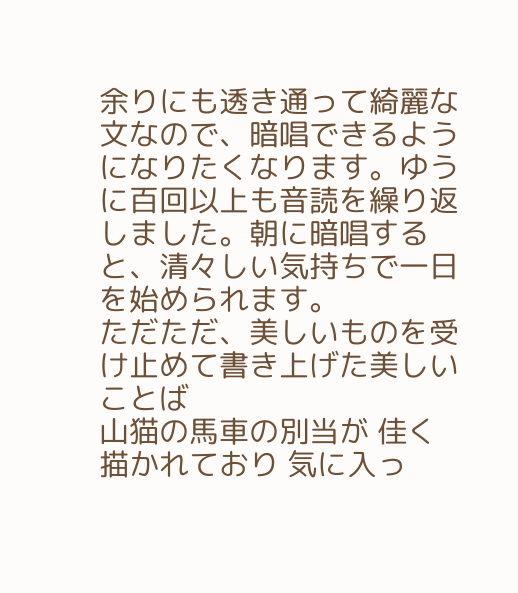余りにも透き通って綺麗な文なので、暗唱できるようになりたくなります。ゆうに百回以上も音読を繰り返しました。朝に暗唱すると、清々しい気持ちで一日を始められます。
ただただ、美しいものを受け止めて書き上げた美しいことば
山猫の馬車の別当が 佳く描かれており 気に入っ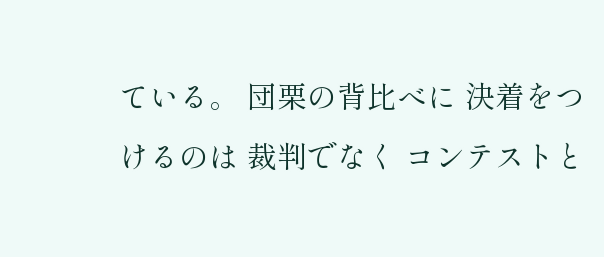ている。 団栗の背比べに 決着をつけるのは 裁判でなく コンテストと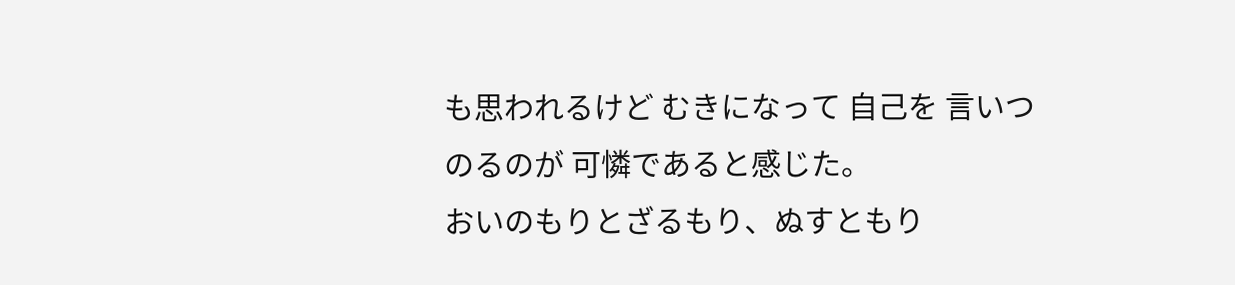も思われるけど むきになって 自己を 言いつのるのが 可憐であると感じた。
おいのもりとざるもり、ぬすともり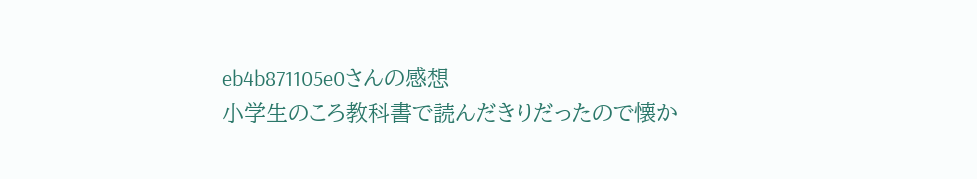eb4b871105e0さんの感想
小学生のころ教科書で読んだきりだったので懐か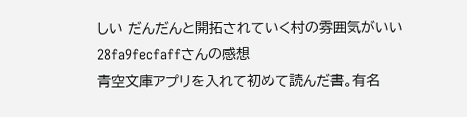しい だんだんと開拓されていく村の雰囲気がいい
28fa9fecfaffさんの感想
青空文庫アプリを入れて初めて読んだ書。有名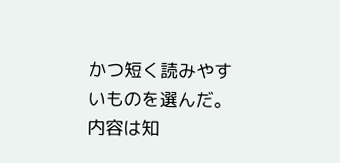かつ短く読みやすいものを選んだ。内容は知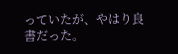っていたが、やはり良書だった。